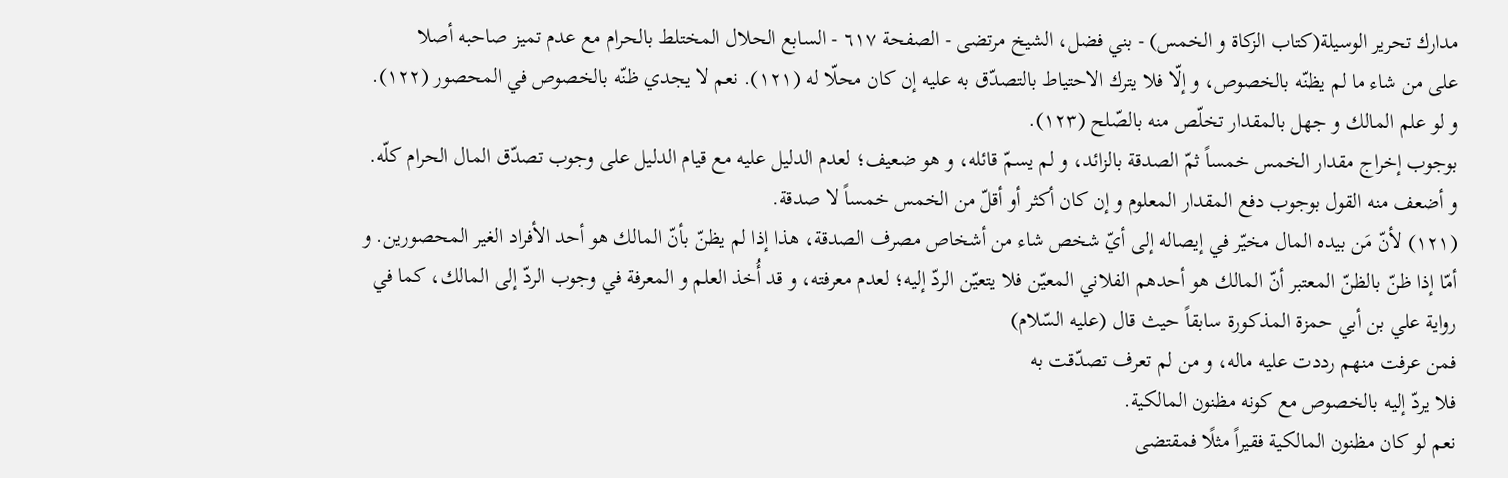مدارك تحرير الوسيلة(كتاب الزكاة و الخمس) - بني فضل، الشيخ مرتضى - الصفحة ٦١٧ - السابع الحلال المختلط بالحرام مع عدم تميز صاحبه أصلا
على من شاء ما لم يظنّه بالخصوص، و إلّا فلا يترك الاحتياط بالتصدّق به عليه إن كان محلّا له (١٢١). نعم لا يجدي ظنّه بالخصوص في المحصور (١٢٢). و لو علم المالك و جهل بالمقدار تخلّص منه بالصّلح (١٢٣).
بوجوب إخراج مقدار الخمس خمساً ثمّ الصدقة بالزائد، و لم يسمّ قائله، و هو ضعيف؛ لعدم الدليل عليه مع قيام الدليل على وجوب تصدّق المال الحرام كلّه. و أضعف منه القول بوجوب دفع المقدار المعلوم و إن كان أكثر أو أقلّ من الخمس خمساً لا صدقة.
(١٢١) لأنّ مَن بيده المال مخيّر في إيصاله إلى أيّ شخص شاء من أشخاص مصرف الصدقة، هذا إذا لم يظنّ بأنّ المالك هو أحد الأفراد الغير المحصورين. و أمّا إذا ظنّ بالظنّ المعتبر أنّ المالك هو أحدهم الفلاني المعيّن فلا يتعيّن الردّ إليه؛ لعدم معرفته، و قد أُخذ العلم و المعرفة في وجوب الردّ إلى المالك، كما في رواية علي بن أبي حمزة المذكورة سابقاً حيث قال (عليه السّلام)
فمن عرفت منهم رددت عليه ماله، و من لم تعرف تصدّقت به
فلا يردّ إليه بالخصوص مع كونه مظنون المالكية.
نعم لو كان مظنون المالكية فقيراً مثلًا فمقتضى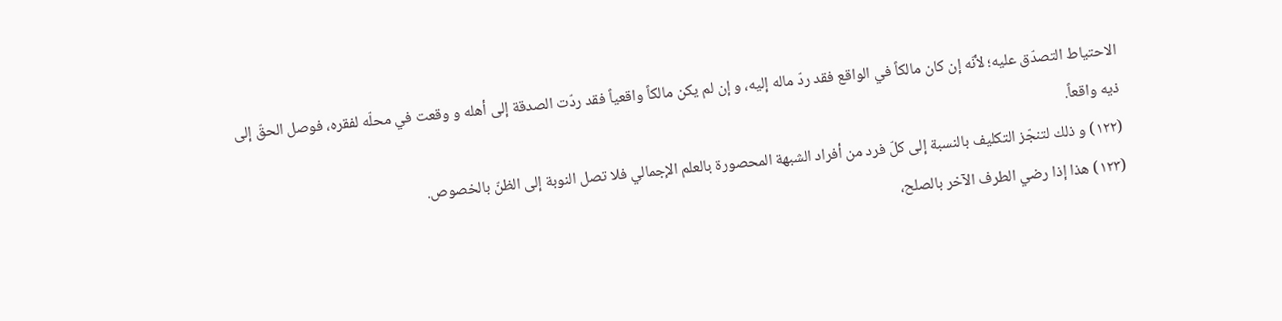الاحتياط التصدّق عليه؛ لأنّه إن كان مالكاً في الواقع فقد ردّ ماله إليه، و إن لم يكن مالكاً واقعياً فقد ردّت الصدقة إلى أهله و وقعت في محلّه لفقره، فوصل الحقّ إلى ذيه واقعاً.
(١٢٢) و ذلك لتنجّز التكليف بالنسبة إلى كلّ فرد من أفراد الشبهة المحصورة بالعلم الإجمالي فلا تصل النوبة إلى الظنّ بالخصوص.
(١٢٣) هذا إذا رضي الطرف الآخر بالصلح،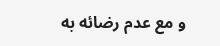و مع عدم رضائه به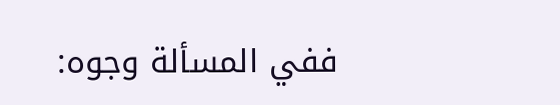ففي المسألة وجوه: